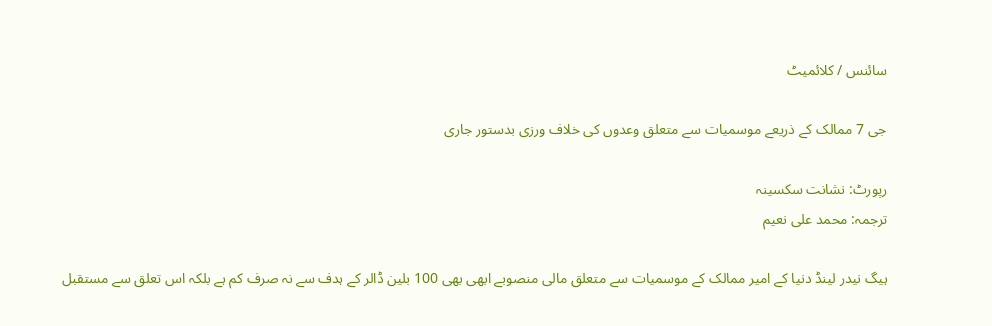سائنس / کلائمیٹ

جی 7 ممالک کے ذریعے موسمیات سے متعلق وعدوں کی خلاف ورزی بدستور جاری

رپورٹ: نشانت سکسینہ
ترجمہ: محمد علی نعیم

ہیگ نیدر لینڈ دنیا کے امیر ممالک کے موسمیات سے متعلق مالی منصوبے ابھی بھی 100 بلین ڈالر کے ہدف سے نہ صرف کم ہے بلکہ اس تعلق سے مستقبل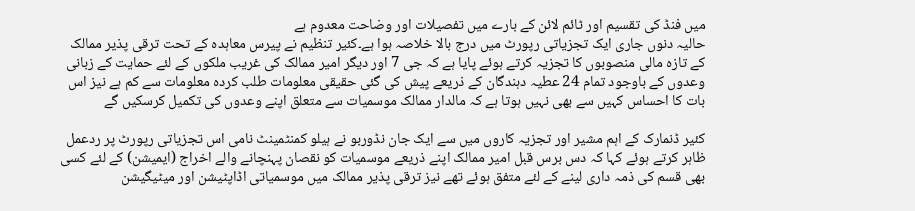میں فنڈ کی تقسیم اور ٹائم لائن کے بارے میں تفصیلات اور وضاحت معدوم ہے
حالیہ دنوں جاری ایک تجزیاتی رپورٹ میں درج بالا خلاصہ ہوا ہے۔کئیر تنظیم نے پیرس معاہدہ کے تحت ترقی پذیر ممالک کے تازہ مالی منصوبوں کا تجزیہ کرتے ہوئے پایا ہے کہ جی 7 اور دیگر امیر ممالک کی غریب ملکوں کے لئے حمایت کے زبانی وعدوں کے باوجود تمام 24 عطیہ دہندگان کے ذریعے پیش کی گئی حقیقی معلومات طلب کردہ معلومات سے کم ہے نیز اس بات کا احساس کہیں سے بھی نہیں ہوتا ہے کہ مالدار ممالک موسمیات سے متعلق اپنے وعدوں کی تکمیل کرسکیں گے

کئیر ڈنمارک کے اہم مشیر اور تجزیہ کاروں میں سے ایک جان نڈوربو نے ہیلو کمنٹمینٹ نامی اس تجزیاتی رپورٹ پر ردعمل ظاہر کرتے ہوئے کہا کہ دس برس قبل امیر ممالک اپنے ذریعے موسمیات کو نقصان پہنچانے والے اخراج (ایمیشن) کے لئے کسی بھی قسم کی ذمہ داری لینے کے لئے متفق ہوئے تھے نیز ترقی پذیر ممالک میں موسمیاتی اڈاپٹیشن اور میٹیگیشن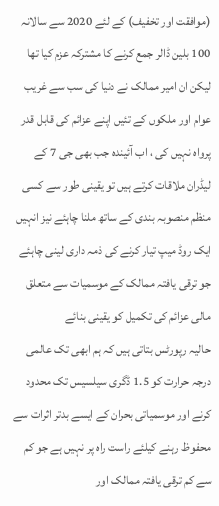(موافقت اور تخفیف) کے لئے 2020 سے سالانہ 100 بلین ڈالر جمع کرنے کا مشترکہ عزم کیا تھا لیکن ان امیر ممالک نے دنیا کی سب سے غریب عوام اور ملکوں کے تئیں اپنے عزائم کی قابل قدر پرواہ نہیں کی ، اب آئیندہ جب بھی جی 7 کے لیڈران ملاقات کرتے ہیں تو یقینی طور سے کسی منظم منصوبہ بندی کے ساتھ ملنا چاہئے نیز انہیں ایک روڈ میپ تیار کرنے کی ذمہ داری لینی چاہئے جو ترقی یافتہ ممالک کے موسمیات سے متعلق مالی عزائم کی تکمیل کو یقینی بنائے
حالیہ رپورٹس بتاتی ہیں کہ ہم ابھی تک عالمی درجہ حرارت کو 1.5 ڈگری سیلسیس تک محدود کرنے اور موسمیاتی بحران کے ایسے بدتر اثرات سے محفوظ رہنے کیلئے راست راہ پر نہیں ہے جو کم سے کم ترقی یافتہ ممالک اور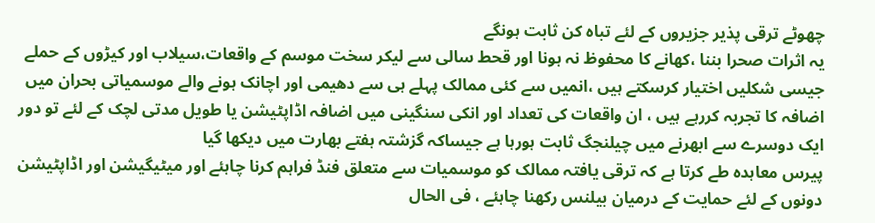چھوٹے ترقی پذیر جزیروں کے لئے تباہ کن ثابت ہونگے
یہ اثرات صحرا بننا ،کھانے کا محفوظ نہ ہونا اور قحط سالی سے لیکر سخت موسم کے واقعات،سیلاب اور کیڑوں کے حملے جیسی شکلیں اختیار کرسکتے ہیں ،انمیں سے کئی ممالک پہلے ہی سے دھیمی اور اچانک ہونے والے موسمیاتی بحران میں اضافہ کا تجربہ کررہے ہیں ، ان واقعات کی تعداد اور انکی سنگینی میں اضافہ اڈاپٹیشن یا طویل مدتی لچک کے لئے تو دور ایک دوسرے سے ابھرنے میں چیلنجگ ثابت ہورہا ہے جیساکہ گزشتہ ہفتے بھارت میں دیکھا گیا
پیرس معاہدہ طے کرتا ہے کہ ترقی یافتہ ممالک کو موسمیات سے متعلق فنڈ فراہم کرنا چاہئے اور میٹیگیشن اور اڈاپٹیشن دونوں کے لئے حمایت کے درمیان بیلنس رکھنا چاہئے ، فی الحال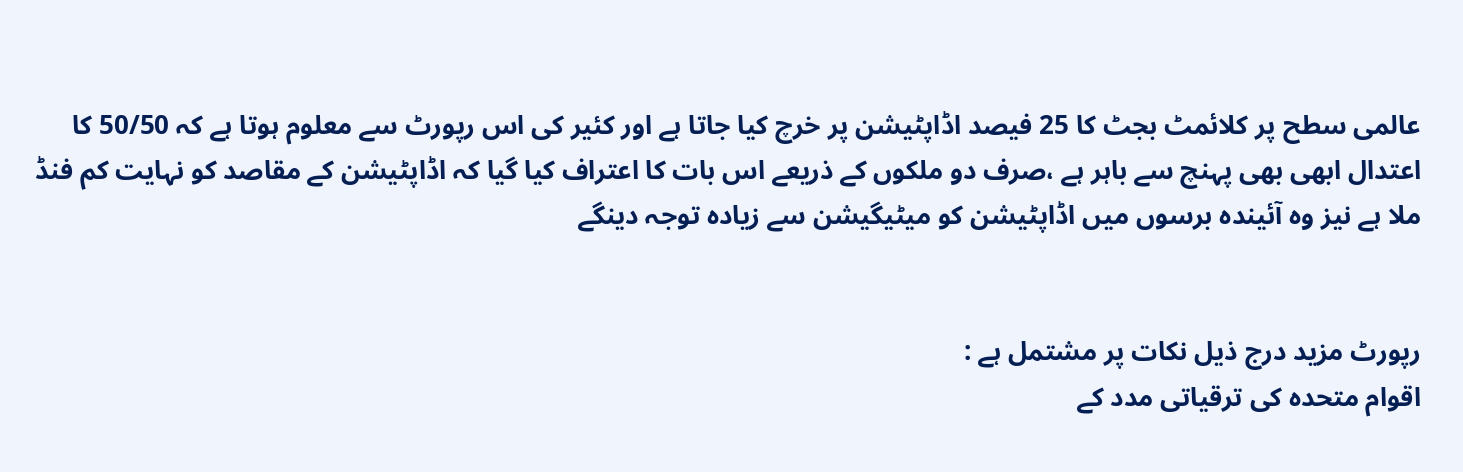عالمی سطح پر کلائمٹ بجٹ کا 25 فیصد اڈاپٹیشن پر خرچ کیا جاتا ہے اور کئیر کی اس رپورٹ سے معلوم ہوتا ہے کہ 50/50 کا اعتدال ابھی بھی پہنچ سے باہر ہے ،صرف دو ملکوں کے ذریعے اس بات کا اعتراف کیا گیا کہ اڈاپٹیشن کے مقاصد کو نہایت کم فنڈ ملا ہے نیز وہ آئیندہ برسوں میں اڈاپٹیشن کو میٹیگیشن سے زیادہ توجہ دینگے


رپورٹ مزید درج ذیل نکات پر مشتمل ہے :
اقوام متحدہ کی ترقیاتی مدد کے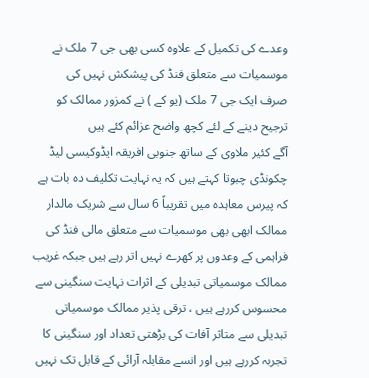وعدے کی تکمیل کے علاوہ کسی بھی جی 7 ملک نے موسمیات سے متعلق فنڈ کی پیشکش نہیں کی
صرف ایک جی 7 ملک (یو کے ) نے کمزور ممالک کو ترجیح دینے کے لئے کچھ واضح عزائم کئے ہیں
آگے کئیر ملاوی کے ساتھ جنوبی افریقہ ایڈوکیسی لیڈ چکونڈی چبوتا کہتے ہیں کہ یہ نہایت تکلیف دہ بات ہے کہ پیرس معاہدہ میں تقریباً 6 سال سے شریک مالدار ممالک ابھی بھی موسمیات سے متعلق مالی فنڈ کی فراہمی کے وعدوں پر کھرے نہیں اتر رہے ہیں جبکہ غریب ممالک موسمیاتی تبدیلی کے اثرات نہایت سنگینی سے محسوس کررہے ہیں ، ترقی پذیر ممالک موسمیاتی تبدیلی سے متاثر آفات کی بڑھتی تعداد اور سنگینی کا تجربہ کررہے ہیں اور انسے مقابلہ آرائی کے قابل تک نہیں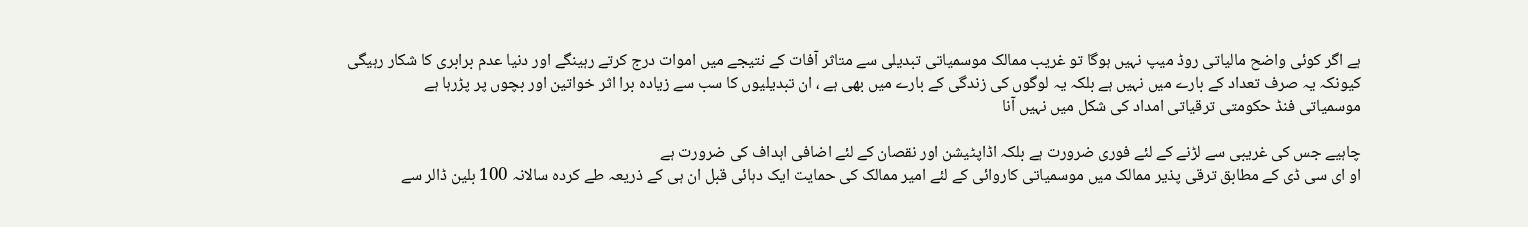ہے اگر کوئی واضح مالیاتی روڈ میپ نہیں ہوگا تو غریب ممالک موسمیاتی تبدیلی سے متاثر آفات کے نتیجے میں اموات درج کرتے رہینگے اور دنیا عدم برابری کا شکار رہیگی کیونکہ یہ صرف تعداد کے بارے میں نہیں ہے بلکہ یہ لوگوں کی زندگی کے بارے میں بھی ہے ، ان تبدیلیوں کا سب سے زیادہ برا اثر خواتین اور بچوں پر پڑرہا ہے
موسمیاتی فنڈ حکومتی ترقیاتی امداد کی شکل میں نہیں آنا

چاہیے جس کی غریبی سے لڑنے کے لئے فوری ضرورت ہے بلکہ اڈاپٹیشن اور نقصان کے لئے اضافی اہداف کی ضرورت ہے
او ای سی ڈی کے مطابق ترقی پذیر ممالک میں موسمیاتی کاروائی کے لئے امیر ممالک کی حمایت ایک دہائی قبل ان ہی کے ذریعہ طے کردہ سالانہ 100 بلین ڈالر سے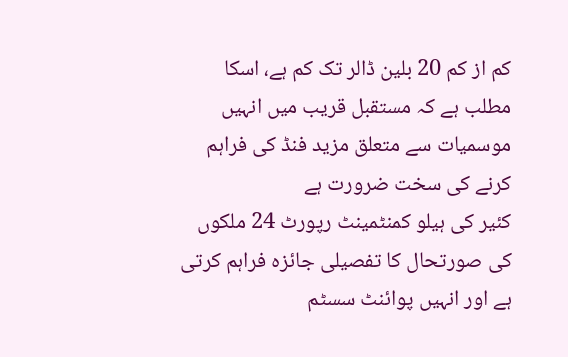کم از کم 20 بلین ڈالر تک کم ہے، اسکا مطلب ہے کہ مستقبل قریب میں انہیں موسمیات سے متعلق مزید فنڈ کی فراہم کرنے کی سخت ضرورت ہے
کئیر کی ہیلو کمنٹمینٹ رپورٹ 24 ملکوں کی صورتحال کا تفصیلی جائزہ فراہم کرتی ہے اور انہیں پوائنٹ سسٹم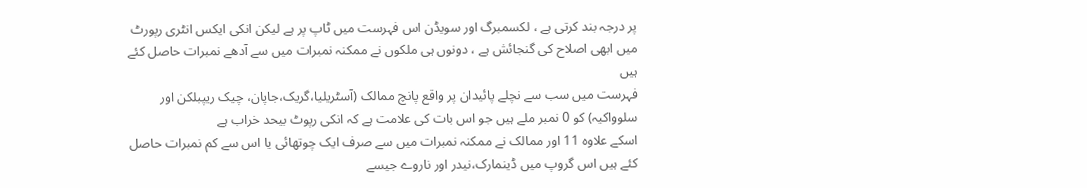پر درجہ بند کرتی ہے ، لکسمبرگ اور سویڈن اس فہرست میں ٹاپ پر ہے لیکن انکی ایکس انٹری رپورٹ میں ابھی اصلاح کی گنجائش ہے ، دونوں ہی ملکوں نے ممکنہ نمبرات میں سے آدھے نمبرات حاصل کئے ہیں
فہرست میں سب سے نچلے پائیدان پر واقع پانچ ممالک (آسٹریلیا،گریک،جاپان، چیک ریپبلکن اور سلوواکیہ) کو 0 نمبر ملے ہیں جو اس بات کی علامت ہے کہ انکی رپوٹ بیحد خراب ہے
اسکے علاوہ 11 اور ممالک نے ممکنہ نمبرات میں سے صرف ایک چوتھائی یا اس سے کم نمبرات حاصل کئے ہیں اس گروپ میں ڈینمارک،نیدر اور ناروے جیسے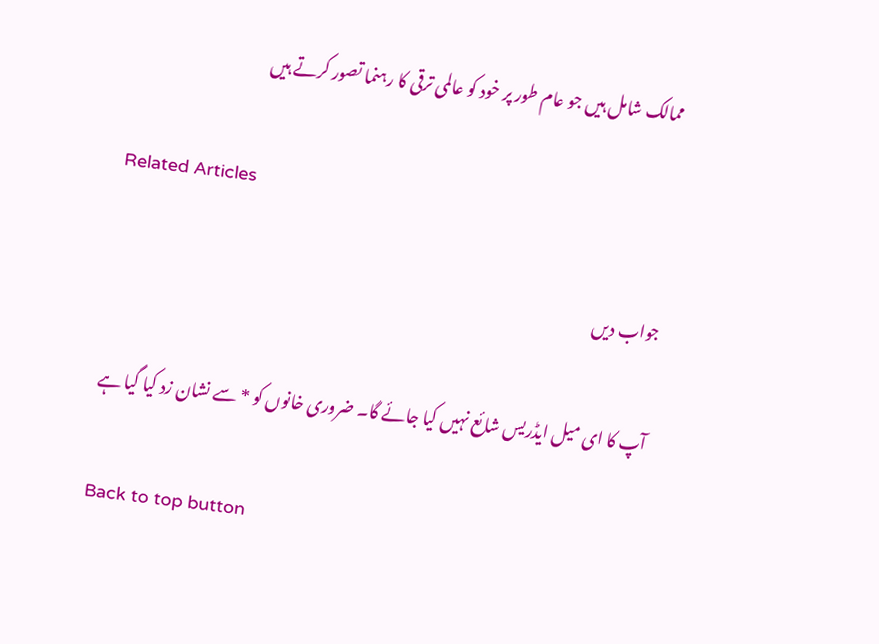ممالک شامل ہیں جو عام طور پر خود کو عالمی ترقی کا رہنما تصور کرتے ہیں

Related Articles

جواب دیں

آپ کا ای میل ایڈریس شائع نہیں کیا جائے گا۔ ضروری خانوں کو * سے نشان زد کیا گیا ہے

Back to top button